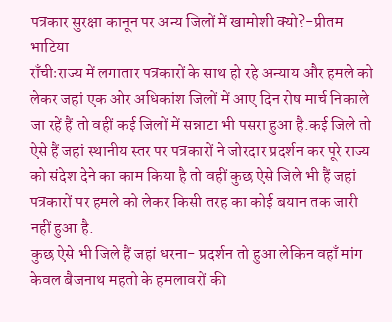पत्रकार सुरक्षा कानून पर अन्य जिलों में खामोशी क्यो?-प्रीतम भाटिया
राँचीःराज्य में लगातार पत्रकारों के साथ हो रहे अन्याय और हमले को लेकर जहां एक ओर अधिकांश जिलों में आए दिन रोष मार्च निकाले जा रहें हैं तो वहीं कई जिलों में सन्नाटा भी पसरा हुआ है.कई जिले तो ऐसे हैं जहां स्थानीय स्तर पर पत्रकारों ने जोरदार प्रदर्शन कर पूरे राज्य को संदेश देने का काम किया है तो वहीं कुछ ऐसे जिले भी हैं जहां पत्रकारों पर हमले को लेकर किसी तरह का कोई बयान तक जारी नहीं हुआ है.
कुछ ऐसे भी जिले हैं जहां धरना- प्रदर्शन तो हुआ लेकिन वहाँ मांग केवल बैजनाथ महतो के हमलावरों की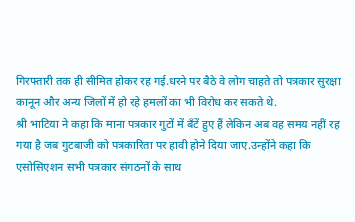गिरफ्तारी तक ही सीमित होकर रह गई.धरने पर बैठे वे लोग चाहते तो पत्रकार सुरक्षा कानून और अन्य जिलों में हो रहे हमलों का भी विरोध कर सकते थे.
श्री भाटिया ने कहा कि माना पत्रकार गुटों में बँटें हुए हैं लेकिन अब वह समय नहीं रह गया है जब गुटबाजी को पत्रकारिता पर हावी होने दिया जाए.उन्होंने कहा कि एसोसिएशन सभी पत्रकार संगठनों के साथ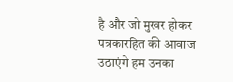है और जो मुखर होकर पत्रकारहित की आवाज उठाएंगे हम उनका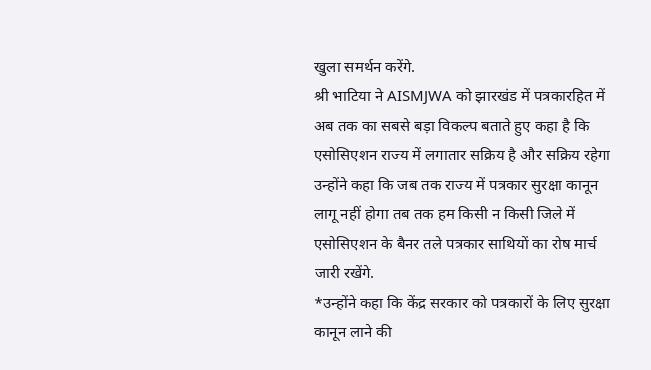खुला समर्थन करेंगे.
श्री भाटिया ने AISMJWA को झारखंड में पत्रकारहित में अब तक का सबसे बड़ा विकल्प बताते हुए कहा है कि एसोसिएशन राज्य में लगातार सक्रिय है और सक्रिय रहेगा उन्होंने कहा कि जब तक राज्य में पत्रकार सुरक्षा कानून लागू नहीं होगा तब तक हम किसी न किसी जिले में एसोसिएशन के बैनर तले पत्रकार साथियों का रोष मार्च जारी रखेंगे.
*उन्होंने कहा कि केंद्र सरकार को पत्रकारों के लिए सुरक्षा कानून लाने की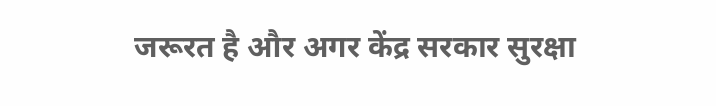जरूरत है और अगर केंद्र सरकार सुरक्षा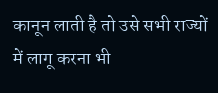कानून लाती है तो उसे सभी राज्यों में लागू करना भी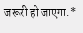जरूरी हो जाएगा.*